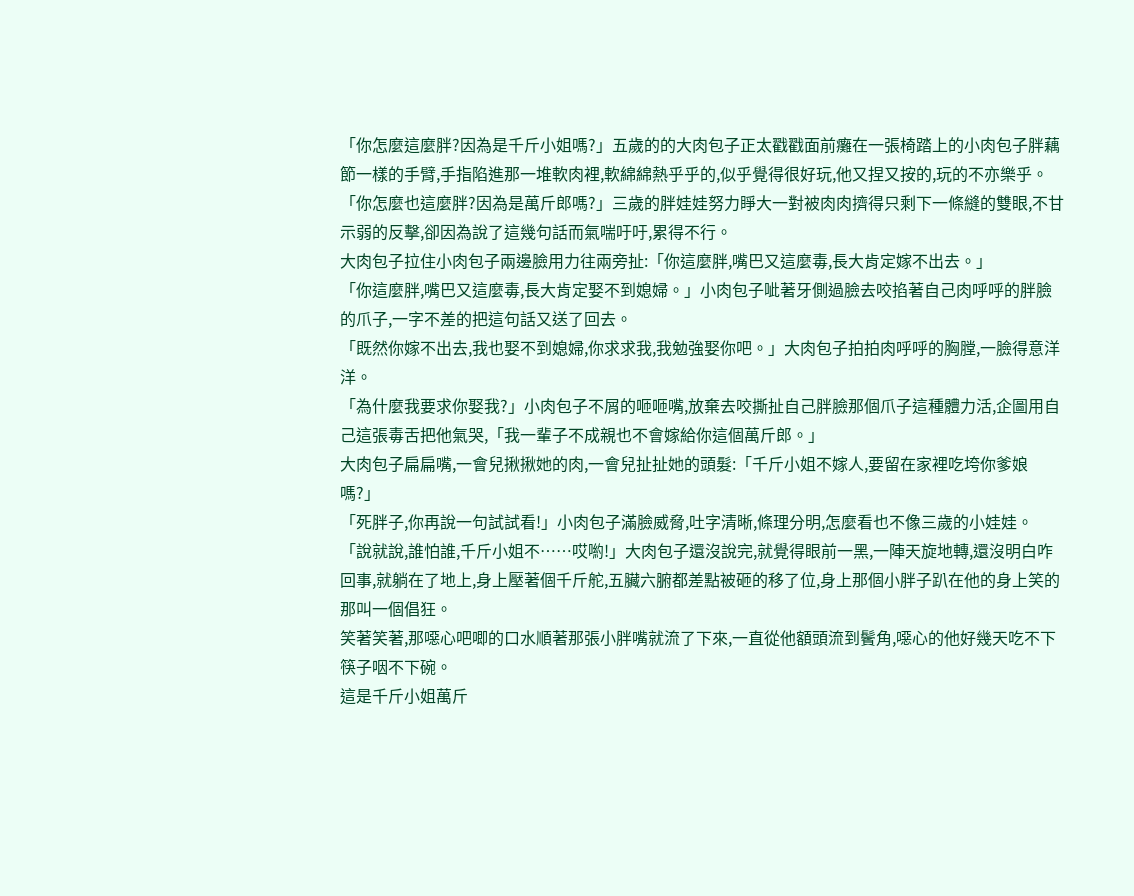「你怎麼這麼胖?因為是千斤小姐嗎?」五歲的的大肉包子正太戳戳面前癱在一張椅踏上的小肉包子胖藕節一樣的手臂,手指陷進那一堆軟肉裡,軟綿綿熱乎乎的,似乎覺得很好玩,他又捏又按的,玩的不亦樂乎。
「你怎麼也這麼胖?因為是萬斤郎嗎?」三歲的胖娃娃努力睜大一對被肉肉擠得只剩下一條縫的雙眼,不甘示弱的反擊,卻因為說了這幾句話而氣喘吁吁,累得不行。
大肉包子拉住小肉包子兩邊臉用力往兩旁扯:「你這麼胖,嘴巴又這麼毒,長大肯定嫁不出去。」
「你這麼胖,嘴巴又這麼毒,長大肯定娶不到媳婦。」小肉包子呲著牙側過臉去咬掐著自己肉呼呼的胖臉的爪子,一字不差的把這句話又送了回去。
「既然你嫁不出去,我也娶不到媳婦,你求求我,我勉強娶你吧。」大肉包子拍拍肉呼呼的胸膛,一臉得意洋洋。
「為什麼我要求你娶我?」小肉包子不屑的咂咂嘴,放棄去咬撕扯自己胖臉那個爪子這種體力活,企圖用自己這張毒舌把他氣哭,「我一輩子不成親也不會嫁給你這個萬斤郎。」
大肉包子扁扁嘴,一會兒揪揪她的肉,一會兒扯扯她的頭髮:「千斤小姐不嫁人,要留在家裡吃垮你爹娘嗎?」
「死胖子,你再說一句試試看!」小肉包子滿臉威脅,吐字清晰,條理分明,怎麼看也不像三歲的小娃娃。
「說就說,誰怕誰,千斤小姐不……哎喲!」大肉包子還沒說完,就覺得眼前一黑,一陣天旋地轉,還沒明白咋回事,就躺在了地上,身上壓著個千斤舵,五臟六腑都差點被砸的移了位,身上那個小胖子趴在他的身上笑的那叫一個倡狂。
笑著笑著,那噁心吧唧的口水順著那張小胖嘴就流了下來,一直從他額頭流到鬢角,噁心的他好幾天吃不下筷子咽不下碗。
這是千斤小姐萬斤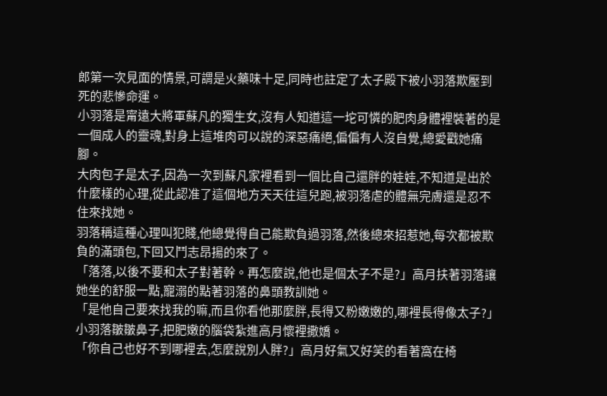郎第一次見面的情景,可謂是火藥味十足,同時也註定了太子殿下被小羽落欺壓到死的悲慘命運。
小羽落是甯遠大將軍蘇凡的獨生女,沒有人知道這一坨可憐的肥肉身體裡裝著的是一個成人的靈魂,對身上這堆肉可以說的深惡痛絕,偏偏有人沒自覺,總愛戳她痛腳。
大肉包子是太子,因為一次到蘇凡家裡看到一個比自己還胖的娃娃,不知道是出於什麼樣的心理,從此認准了這個地方天天往這兒跑,被羽落虐的體無完膚還是忍不住來找她。
羽落稱這種心理叫犯賤,他總覺得自己能欺負過羽落,然後總來招惹她,每次都被欺負的滿頭包,下回又鬥志昂揚的來了。
「落落,以後不要和太子對著幹。再怎麼說,他也是個太子不是?」高月扶著羽落讓她坐的舒服一點,寵溺的點著羽落的鼻頭教訓她。
「是他自己要來找我的嘛,而且你看他那麼胖,長得又粉嫩嫩的,哪裡長得像太子?」小羽落皺皺鼻子,把肥嫩的腦袋紮進高月懷裡撒嬌。
「你自己也好不到哪裡去,怎麼說別人胖?」高月好氣又好笑的看著窩在椅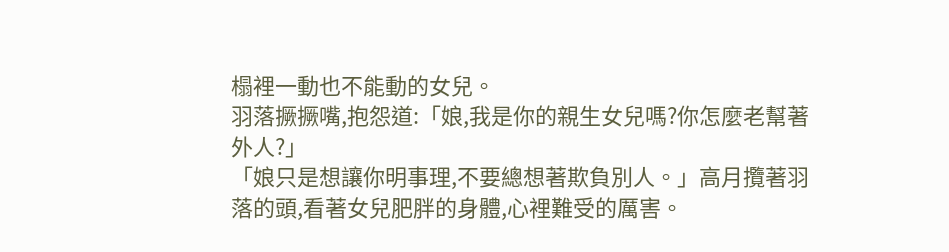榻裡一動也不能動的女兒。
羽落撅撅嘴,抱怨道:「娘,我是你的親生女兒嗎?你怎麼老幫著外人?」
「娘只是想讓你明事理,不要總想著欺負別人。」高月攬著羽落的頭,看著女兒肥胖的身體,心裡難受的厲害。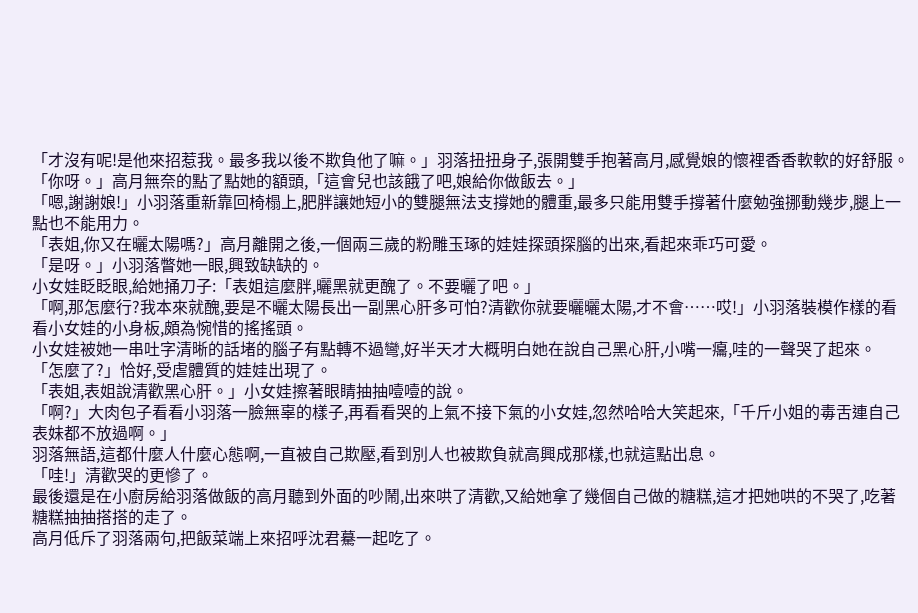「才沒有呢!是他來招惹我。最多我以後不欺負他了嘛。」羽落扭扭身子,張開雙手抱著高月,感覺娘的懷裡香香軟軟的好舒服。
「你呀。」高月無奈的點了點她的額頭,「這會兒也該餓了吧,娘給你做飯去。」
「嗯,謝謝娘!」小羽落重新靠回椅榻上,肥胖讓她短小的雙腿無法支撐她的體重,最多只能用雙手撐著什麼勉強挪動幾步,腿上一點也不能用力。
「表姐,你又在曬太陽嗎?」高月離開之後,一個兩三歲的粉雕玉琢的娃娃探頭探腦的出來,看起來乖巧可愛。
「是呀。」小羽落瞥她一眼,興致缺缺的。
小女娃眨眨眼,給她捅刀子:「表姐這麼胖,曬黑就更醜了。不要曬了吧。」
「啊,那怎麼行?我本來就醜,要是不曬太陽長出一副黑心肝多可怕?清歡你就要曬曬太陽,才不會……哎!」小羽落裝模作樣的看看小女娃的小身板,頗為惋惜的搖搖頭。
小女娃被她一串吐字清晰的話堵的腦子有點轉不過彎,好半天才大概明白她在說自己黑心肝,小嘴一癟,哇的一聲哭了起來。
「怎麼了?」恰好,受虐體質的娃娃出現了。
「表姐,表姐說清歡黑心肝。」小女娃擦著眼睛抽抽噎噎的說。
「啊?」大肉包子看看小羽落一臉無辜的樣子,再看看哭的上氣不接下氣的小女娃,忽然哈哈大笑起來,「千斤小姐的毒舌連自己表妹都不放過啊。」
羽落無語,這都什麼人什麼心態啊,一直被自己欺壓,看到別人也被欺負就高興成那樣,也就這點出息。
「哇!」清歡哭的更慘了。
最後還是在小廚房給羽落做飯的高月聽到外面的吵鬧,出來哄了清歡,又給她拿了幾個自己做的糖糕,這才把她哄的不哭了,吃著糖糕抽抽搭搭的走了。
高月低斥了羽落兩句,把飯菜端上來招呼沈君驀一起吃了。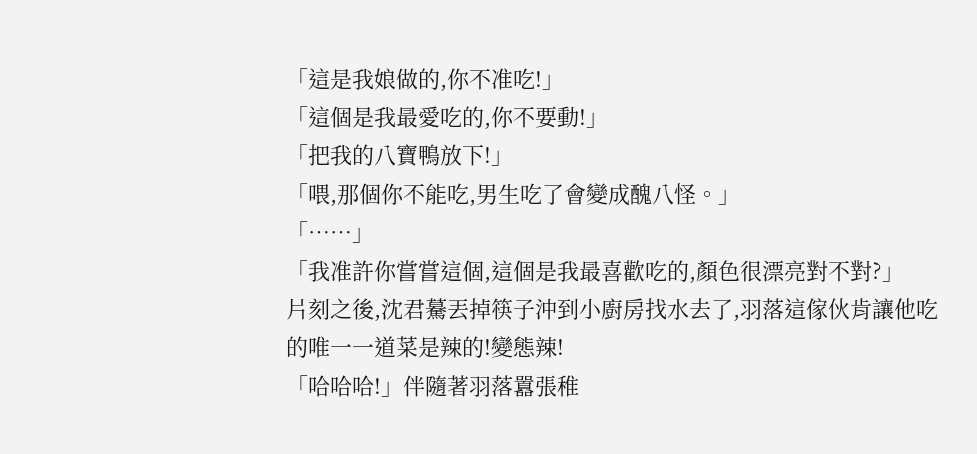「這是我娘做的,你不准吃!」
「這個是我最愛吃的,你不要動!」
「把我的八寶鴨放下!」
「喂,那個你不能吃,男生吃了會變成醜八怪。」
「……」
「我准許你嘗嘗這個,這個是我最喜歡吃的,顏色很漂亮對不對?」
片刻之後,沈君驀丟掉筷子沖到小廚房找水去了,羽落這傢伙肯讓他吃的唯一一道菜是辣的!變態辣!
「哈哈哈!」伴隨著羽落囂張稚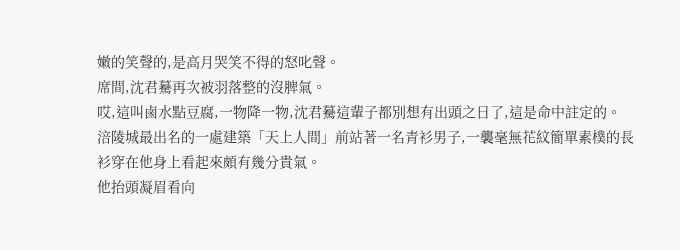嫩的笑聲的,是高月哭笑不得的怒叱聲。
席間,沈君驀再次被羽落整的沒脾氣。
哎,這叫鹵水點豆腐,一物降一物,沈君驀這輩子都別想有出頭之日了,這是命中註定的。
涪陵城最出名的一處建築「天上人間」前站著一名青衫男子,一襲毫無花紋簡單素樸的長衫穿在他身上看起來頗有幾分貴氣。
他抬頭凝眉看向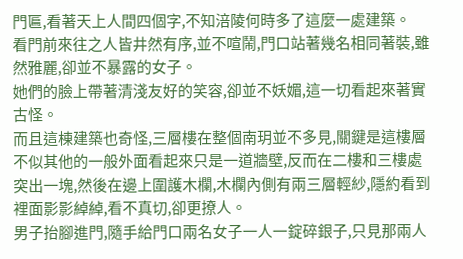門匾,看著天上人間四個字,不知涪陵何時多了這麼一處建築。
看門前來往之人皆井然有序,並不喧鬧,門口站著幾名相同著裝,雖然雅麗,卻並不暴露的女子。
她們的臉上帶著清淺友好的笑容,卻並不妖媚,這一切看起來著實古怪。
而且這棟建築也奇怪,三層樓在整個南玥並不多見,關鍵是這樓層不似其他的一般外面看起來只是一道牆壁,反而在二樓和三樓處突出一塊,然後在邊上圍護木欄,木欄內側有兩三層輕紗,隱約看到裡面影影綽綽,看不真切,卻更撩人。
男子抬腳進門,隨手給門口兩名女子一人一錠碎銀子,只見那兩人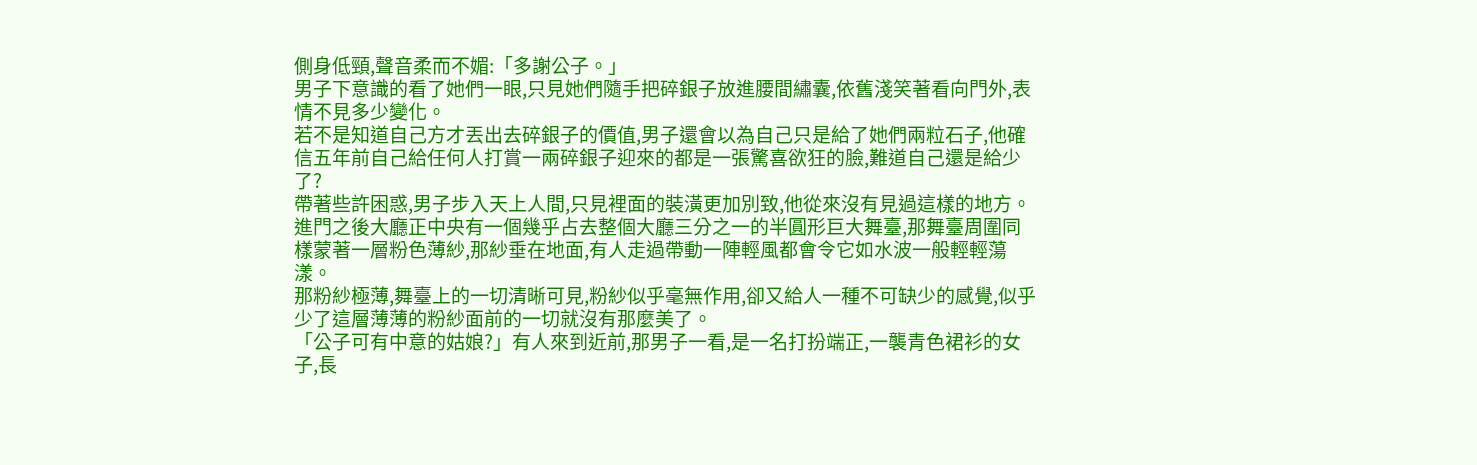側身低頸,聲音柔而不媚:「多謝公子。」
男子下意識的看了她們一眼,只見她們隨手把碎銀子放進腰間繡囊,依舊淺笑著看向門外,表情不見多少變化。
若不是知道自己方才丟出去碎銀子的價值,男子還會以為自己只是給了她們兩粒石子,他確信五年前自己給任何人打賞一兩碎銀子迎來的都是一張驚喜欲狂的臉,難道自己還是給少了?
帶著些許困惑,男子步入天上人間,只見裡面的裝潢更加別致,他從來沒有見過這樣的地方。
進門之後大廳正中央有一個幾乎占去整個大廳三分之一的半圓形巨大舞臺,那舞臺周圍同樣蒙著一層粉色薄紗,那紗垂在地面,有人走過帶動一陣輕風都會令它如水波一般輕輕蕩漾。
那粉紗極薄,舞臺上的一切清晰可見,粉紗似乎毫無作用,卻又給人一種不可缺少的感覺,似乎少了這層薄薄的粉紗面前的一切就沒有那麼美了。
「公子可有中意的姑娘?」有人來到近前,那男子一看,是一名打扮端正,一襲青色裙衫的女子,長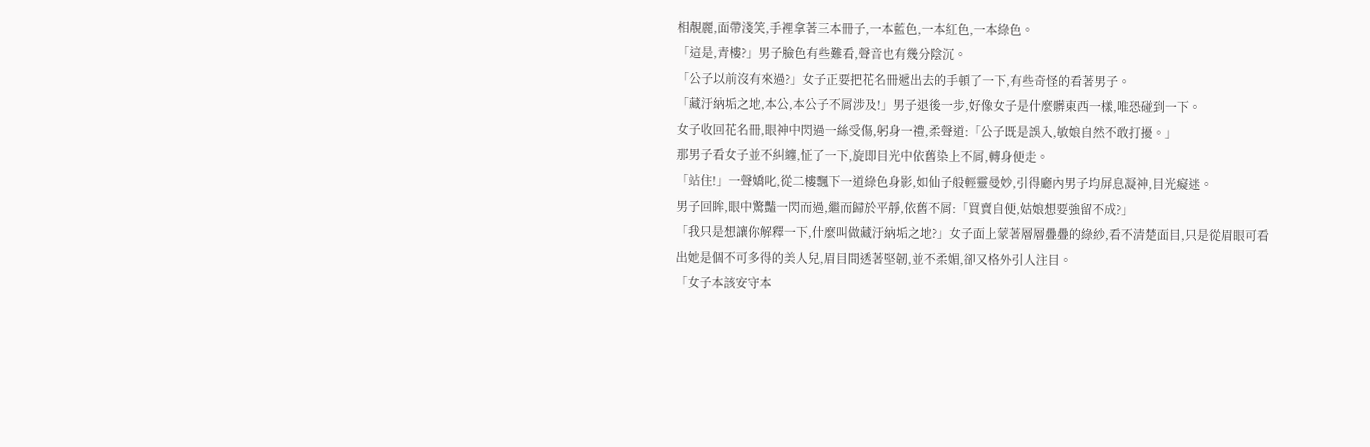相靚麗,面帶淺笑,手裡拿著三本冊子,一本藍色,一本紅色,一本綠色。
「這是,青樓?」男子臉色有些難看,聲音也有幾分陰沉。
「公子以前沒有來過?」女子正要把花名冊遞出去的手頓了一下,有些奇怪的看著男子。
「藏汙納垢之地,本公,本公子不屑涉及!」男子退後一步,好像女子是什麼髒東西一樣,唯恐碰到一下。
女子收回花名冊,眼神中閃過一絲受傷,躬身一禮,柔聲道:「公子既是誤入,敏娘自然不敢打擾。」
那男子看女子並不糾纏,怔了一下,旋即目光中依舊染上不屑,轉身便走。
「站住!」一聲嬌叱,從二樓飄下一道綠色身影,如仙子般輕靈曼妙,引得廳內男子均屏息凝神,目光癡迷。
男子回眸,眼中驚豔一閃而過,繼而歸於平靜,依舊不屑:「買賣自便,姑娘想要強留不成?」
「我只是想讓你解釋一下,什麼叫做藏汙納垢之地?」女子面上蒙著層層疊疊的綠紗,看不清楚面目,只是從眉眼可看出她是個不可多得的美人兒,眉目間透著堅韌,並不柔媚,卻又格外引人注目。
「女子本該安守本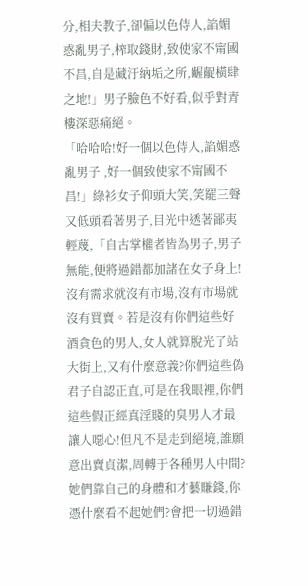分,相夫教子,卻偏以色侍人,諂媚惑亂男子,榨取錢財,致使家不甯國不昌,自是藏汙納垢之所,齷齪橫肆之地!」男子臉色不好看,似乎對青樓深惡痛絕。
「哈哈哈!好一個以色侍人,諂媚惑亂男子 ,好一個致使家不甯國不昌!」綠衫女子仰頭大笑,笑罷三聲又低頭看著男子,目光中透著鄙夷輕蔑,「自古掌權者皆為男子,男子無能,便將過錯都加諸在女子身上!沒有需求就沒有市場,沒有市場就沒有買賣。若是沒有你們這些好酒貪色的男人,女人就算脫光了站大街上,又有什麼意義?你們這些偽君子自認正直,可是在我眼裡,你們這些假正經真淫賤的臭男人才最讓人噁心!但凡不是走到絕境,誰願意出賣貞潔,周轉于各種男人中間?她們靠自己的身體和才藝賺錢,你憑什麼看不起她們?會把一切過錯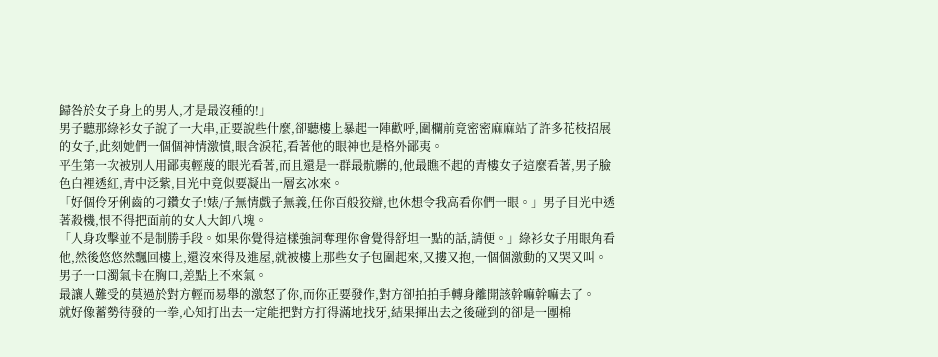歸咎於女子身上的男人,才是最沒種的!」
男子聽那綠衫女子說了一大串,正要說些什麼,卻聽樓上暴起一陣歡呼,圍欄前竟密密麻麻站了許多花枝招展的女子,此刻她們一個個神情激憤,眼含淚花,看著他的眼神也是格外鄙夷。
平生第一次被別人用鄙夷輕蔑的眼光看著,而且還是一群最骯髒的,他最瞧不起的青樓女子這麼看著,男子臉色白裡透紅,青中泛紫,目光中竟似要凝出一層玄冰來。
「好個伶牙俐齒的刁鑽女子!婊/子無情戲子無義,任你百般狡辯,也休想令我高看你們一眼。」男子目光中透著殺機,恨不得把面前的女人大卸八塊。
「人身攻擊並不是制勝手段。如果你覺得這樣強詞奪理你會覺得舒坦一點的話,請便。」綠衫女子用眼角看他,然後悠悠然飄回樓上,還沒來得及進屋,就被樓上那些女子包圍起來,又摟又抱,一個個激動的又哭又叫。
男子一口濁氣卡在胸口,差點上不來氣。
最讓人難受的莫過於對方輕而易舉的激怒了你,而你正要發作,對方卻拍拍手轉身離開該幹嘛幹嘛去了。
就好像蓄勢待發的一拳,心知打出去一定能把對方打得滿地找牙,結果揮出去之後碰到的卻是一團棉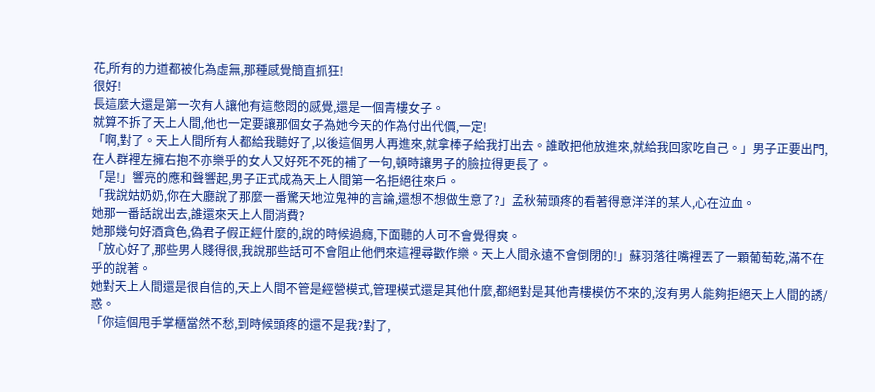花,所有的力道都被化為虛無,那種感覺簡直抓狂!
很好!
長這麼大還是第一次有人讓他有這憋悶的感覺,還是一個青樓女子。
就算不拆了天上人間,他也一定要讓那個女子為她今天的作為付出代價,一定!
「啊,對了。天上人間所有人都給我聽好了,以後這個男人再進來,就拿棒子給我打出去。誰敢把他放進來,就給我回家吃自己。」男子正要出門,在人群裡左擁右抱不亦樂乎的女人又好死不死的補了一句,頓時讓男子的臉拉得更長了。
「是!」響亮的應和聲響起,男子正式成為天上人間第一名拒絕往來戶。
「我說姑奶奶,你在大廳說了那麼一番驚天地泣鬼神的言論,還想不想做生意了?」孟秋菊頭疼的看著得意洋洋的某人,心在泣血。
她那一番話說出去,誰還來天上人間消費?
她那幾句好酒貪色,偽君子假正經什麼的,說的時候過癮,下面聽的人可不會覺得爽。
「放心好了,那些男人賤得很,我說那些話可不會阻止他們來這裡尋歡作樂。天上人間永遠不會倒閉的!」蘇羽落往嘴裡丟了一顆葡萄乾,滿不在乎的說著。
她對天上人間還是很自信的,天上人間不管是經營模式,管理模式還是其他什麼,都絕對是其他青樓模仿不來的,沒有男人能夠拒絕天上人間的誘/惑。
「你這個甩手掌櫃當然不愁,到時候頭疼的還不是我?對了,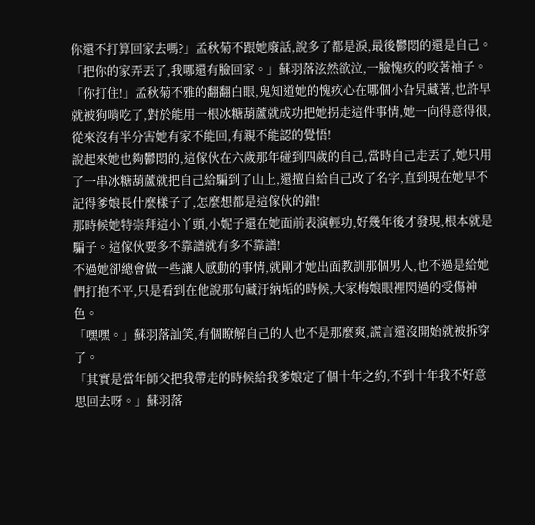你還不打算回家去嗎?」孟秋菊不跟她廢話,說多了都是淚,最後鬱悶的還是自己。
「把你的家弄丟了,我哪還有臉回家。」蘇羽落泫然欲泣,一臉愧疚的咬著袖子。
「你打住!」孟秋菊不雅的翻翻白眼,鬼知道她的愧疚心在哪個小旮旯藏著,也許早就被狗啃吃了,對於能用一根冰糖葫蘆就成功把她拐走這件事情,她一向得意得很,從來沒有半分害她有家不能回,有親不能認的覺悟!
說起來她也夠鬱悶的,這傢伙在六歲那年碰到四歲的自己,當時自己走丟了,她只用了一串冰糖葫蘆就把自己給騙到了山上,還擅自給自己改了名字,直到現在她早不記得爹娘長什麼樣子了,怎麼想都是這傢伙的錯!
那時候她特崇拜這小丫頭,小妮子還在她面前表演輕功,好幾年後才發現,根本就是騙子。這傢伙要多不靠譜就有多不靠譜!
不過她卻總會做一些讓人感動的事情,就剛才她出面教訓那個男人,也不過是給她們打抱不平,只是看到在他說那句藏汙納垢的時候,大家梅娘眼裡閃過的受傷神色。
「嘿嘿。」蘇羽落訕笑,有個瞭解自己的人也不是那麼爽,謊言還沒開始就被拆穿了。
「其實是當年師父把我帶走的時候給我爹娘定了個十年之約,不到十年我不好意思回去呀。」蘇羽落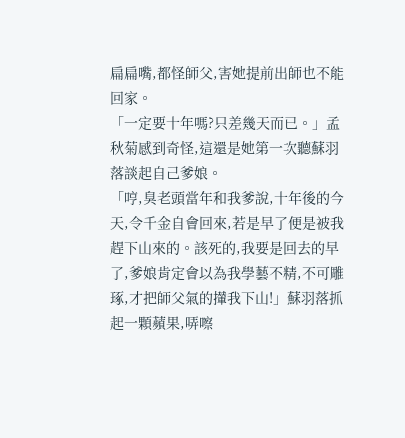扁扁嘴,都怪師父,害她提前出師也不能回家。
「一定要十年嗎?只差幾天而已。」孟秋菊感到奇怪,這還是她第一次聽蘇羽落談起自己爹娘。
「哼,臭老頭當年和我爹說,十年後的今天,令千金自會回來,若是早了便是被我趕下山來的。該死的,我要是回去的早了,爹娘肯定會以為我學藝不精,不可雕琢,才把師父氣的攆我下山!」蘇羽落抓起一顆蘋果,哢嚓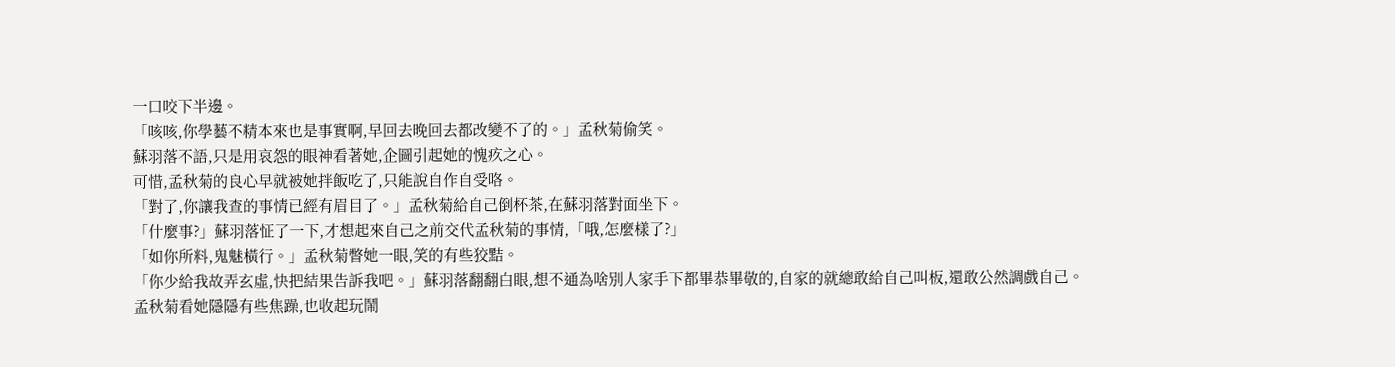一口咬下半邊。
「咳咳,你學藝不精本來也是事實啊,早回去晚回去都改變不了的。」孟秋菊偷笑。
蘇羽落不語,只是用哀怨的眼神看著她,企圖引起她的愧疚之心。
可惜,孟秋菊的良心早就被她拌飯吃了,只能說自作自受咯。
「對了,你讓我查的事情已經有眉目了。」孟秋菊給自己倒杯茶,在蘇羽落對面坐下。
「什麼事?」蘇羽落怔了一下,才想起來自己之前交代孟秋菊的事情,「哦,怎麼樣了?」
「如你所料,鬼魅橫行。」孟秋菊瞥她一眼,笑的有些狡黠。
「你少給我故弄玄虛,快把結果告訴我吧。」蘇羽落翻翻白眼,想不通為啥別人家手下都畢恭畢敬的,自家的就總敢給自己叫板,還敢公然調戲自己。
孟秋菊看她隱隱有些焦躁,也收起玩鬧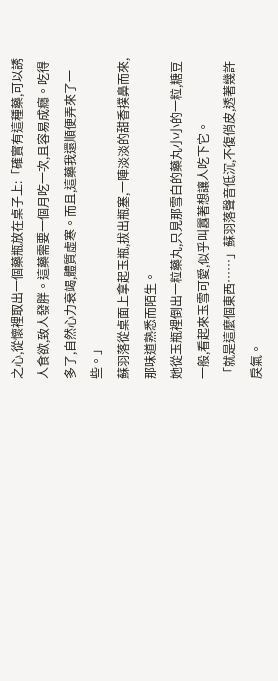之心,從懷裡取出一個藥瓶放在桌子上:「確實有這種藥,可以誘人食欲,致人發胖。這藥需要一個月吃一次,且容易成癮。吃得多了,自然心力衰竭,體質虛寒。而且,這藥我還順便弄來了一些。」
蘇羽落從桌面上拿起玉瓶,拔出瓶塞,一陣淡淡的甜香撲鼻而來,那味道熟悉而陌生。
她從玉瓶裡倒出一粒藥丸,只見那雪白的藥丸小小的一粒,糖豆一般,看起來玉雪可愛,似乎叫囂著想讓人吃下它。
「就是這麼個東西……」蘇羽落聲音低沉,不復俏皮,透著幾許戾氣。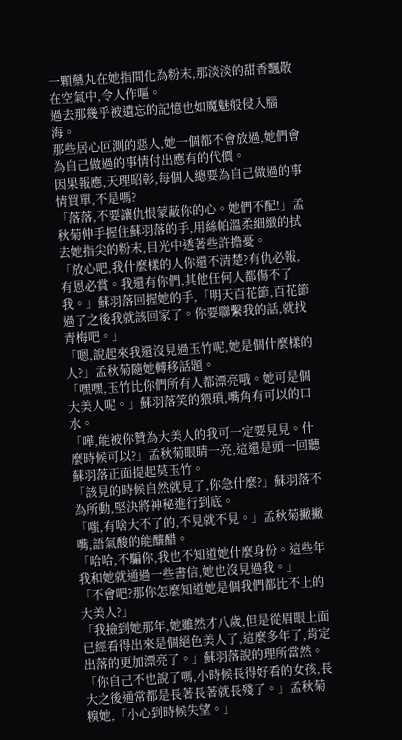一顆藥丸在她指間化為粉末,那淡淡的甜香飄散在空氣中,令人作嘔。
過去那幾乎被遺忘的記憶也如魔魅般侵入腦海。
那些居心叵測的惡人,她一個都不會放過,她們會為自己做過的事情付出應有的代價。
因果報應,天理昭彰,每個人總要為自己做過的事情買單,不是嗎?
「落落,不要讓仇恨蒙蔽你的心。她們不配!」孟秋菊伸手握住蘇羽落的手,用絲帕溫柔細緻的拭去她指尖的粉末,目光中透著些許擔憂。
「放心吧,我什麼樣的人你還不清楚?有仇必報,有恩必賞。我還有你們,其他任何人都傷不了我。」蘇羽落回握她的手,「明天百花節,百花節過了之後我就該回家了。你要聯繫我的話,就找青梅吧。」
「嗯,說起來我還沒見過玉竹呢,她是個什麼樣的人?」孟秋菊隨她轉移話題。
「嘿嘿,玉竹比你們所有人都漂亮哦。她可是個大美人呢。」蘇羽落笑的猥瑣,嘴角有可以的口水。
「嘩,能被你贊為大美人的我可一定要見見。什麼時候可以?」孟秋菊眼睛一亮,這還是頭一回聽蘇羽落正面提起莫玉竹。
「該見的時候自然就見了,你急什麼?」蘇羽落不為所動,堅決將神秘進行到底。
「嗤,有啥大不了的,不見就不見。」孟秋菊撇撇嘴,語氣酸的能釀醋。
「哈哈,不騙你,我也不知道她什麼身份。這些年我和她就通過一些書信,她也沒見過我。」
「不會吧?那你怎麼知道她是個我們都比不上的大美人?」
「我撿到她那年,她雖然才八歲,但是從眉眼上面已經看得出來是個絕色美人了,這麼多年了,肯定出落的更加漂亮了。」蘇羽落說的理所當然。
「你自己不也說了嗎,小時候長得好看的女孩,長大之後通常都是長著長著就長殘了。」孟秋菊糗她,「小心到時候失望。」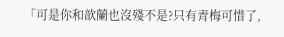「可是你和歆蘭也沒殘不是?只有青梅可惜了,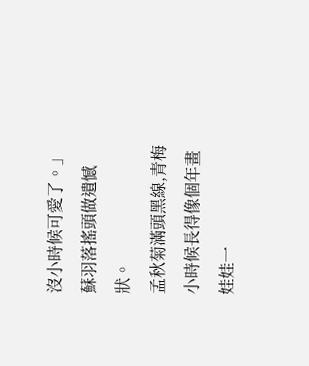沒小時候可愛了。」蘇羽落搖頭做遺憾狀。
孟秋菊滿頭黑線,青梅小時候長得像個年畫娃娃一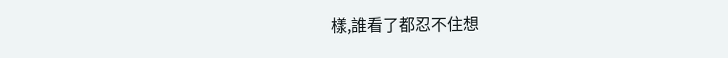樣,誰看了都忍不住想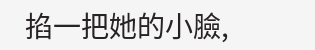掐一把她的小臉,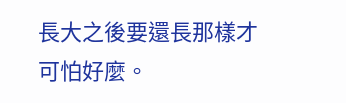長大之後要還長那樣才可怕好麼。